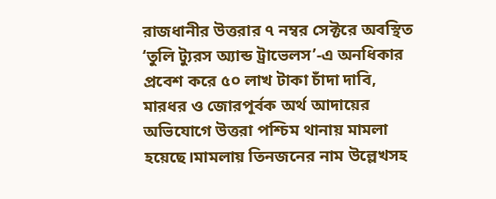রাজধানীর উত্তরার ৭ নম্বর সেক্টরে অবস্থিত ‘তুলি ট্যুরস অ্যান্ড ট্রাভেলস’-এ অনধিকার প্রবেশ করে ৫০ লাখ টাকা চাঁদা দাবি, মারধর ও জোরপূর্বক অর্থ আদায়ের অভিযোগে উত্তরা পশ্চিম থানায় মামলা হয়েছে।মামলায় তিনজনের নাম উল্লেখসহ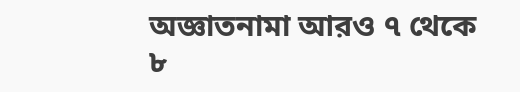অজ্ঞাতনামা আরও ৭ থেকে ৮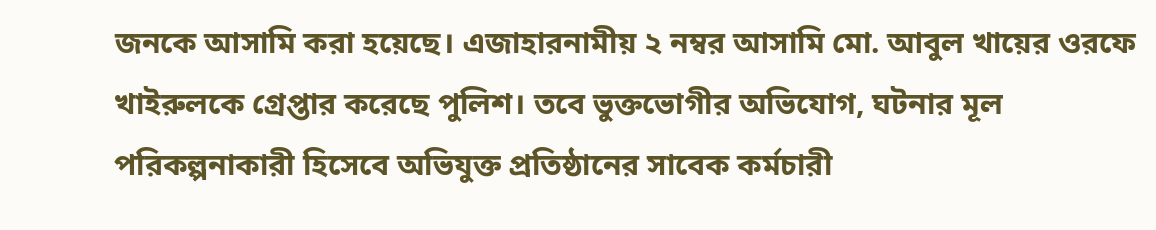জনকে আসামি করা হয়েছে। এজাহারনামীয় ২ নম্বর আসামি মো. আবুল খায়ের ওরফে খাইরুলকে গ্রেপ্তার করেছে পুলিশ। তবে ভুক্তভোগীর অভিযোগ, ঘটনার মূল পরিকল্পনাকারী হিসেবে অভিযুক্ত প্রতিষ্ঠানের সাবেক কর্মচারী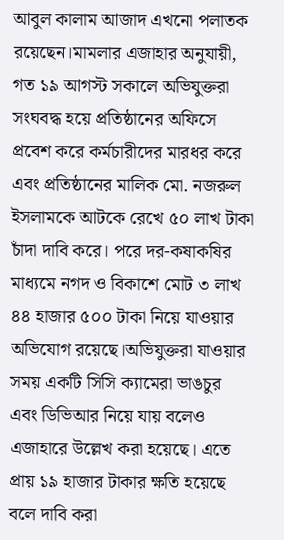আবুল কালাম আজাদ এখনো পলাতক রয়েছেন।মামলার এজাহার অনুযায়ী, গত ১৯ আগস্ট সকালে অভিযুক্তরা সংঘবদ্ধ হয়ে প্রতিষ্ঠানের অফিসে প্রবেশ করে কর্মচারীদের মারধর করে এবং প্রতিষ্ঠানের মালিক মো. নজরুল ইসলামকে আটকে রেখে ৫০ লাখ টাকা চাঁদা দাবি করে। পরে দর-কষাকষির মাধ্যমে নগদ ও বিকাশে মোট ৩ লাখ ৪৪ হাজার ৫০০ টাকা নিয়ে যাওয়ার অভিযোগ রয়েছে।অভিযুক্তরা যাওয়ার সময় একটি সিসি ক্যামেরা ভাঙচুর এবং ডিভিআর নিয়ে যায় বলেও এজাহারে উল্লেখ করা হয়েছে। এতে প্রায় ১৯ হাজার টাকার ক্ষতি হয়েছে বলে দাবি করা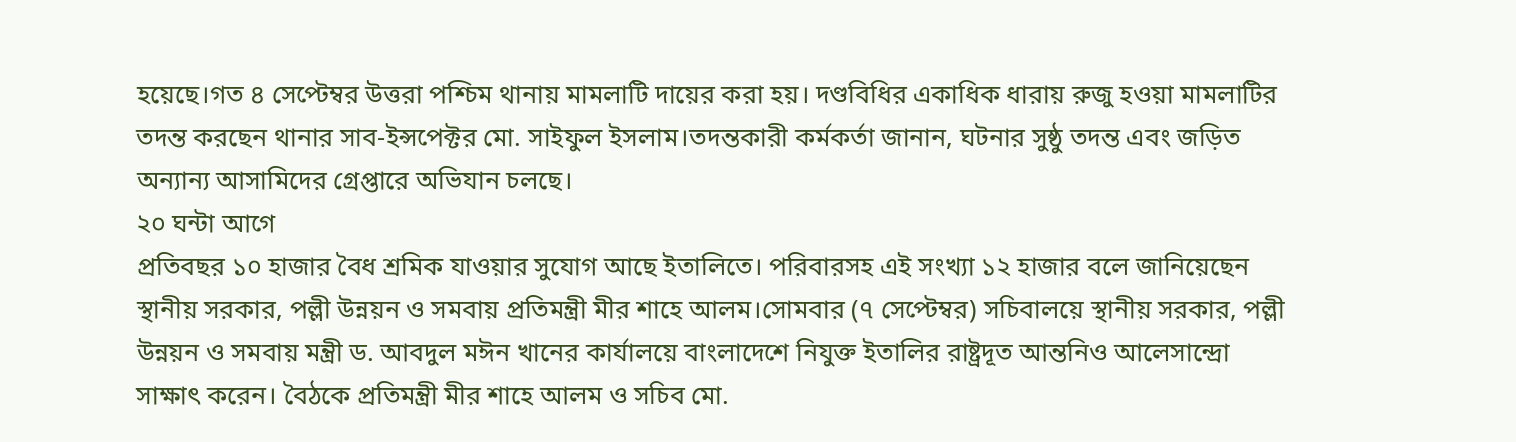হয়েছে।গত ৪ সেপ্টেম্বর উত্তরা পশ্চিম থানায় মামলাটি দায়ের করা হয়। দণ্ডবিধির একাধিক ধারায় রুজু হওয়া মামলাটির তদন্ত করছেন থানার সাব-ইন্সপেক্টর মো. সাইফুল ইসলাম।তদন্তকারী কর্মকর্তা জানান, ঘটনার সুষ্ঠু তদন্ত এবং জড়িত অন্যান্য আসামিদের গ্রেপ্তারে অভিযান চলছে।
২০ ঘন্টা আগে
প্রতিবছর ১০ হাজার বৈধ শ্রমিক যাওয়ার সুযোগ আছে ইতালিতে। পরিবারসহ এই সংখ্যা ১২ হাজার বলে জানিয়েছেন স্থানীয় সরকার, পল্লী উন্নয়ন ও সমবায় প্রতিমন্ত্রী মীর শাহে আলম।সোমবার (৭ সেপ্টেম্বর) সচিবালয়ে স্থানীয় সরকার, পল্লী উন্নয়ন ও সমবায় মন্ত্রী ড. আবদুল মঈন খানের কার্যালয়ে বাংলাদেশে নিযুক্ত ইতালির রাষ্ট্রদূত আন্তনিও আলেসান্দ্রো সাক্ষাৎ করেন। বৈঠকে প্রতিমন্ত্রী মীর শাহে আলম ও সচিব মো.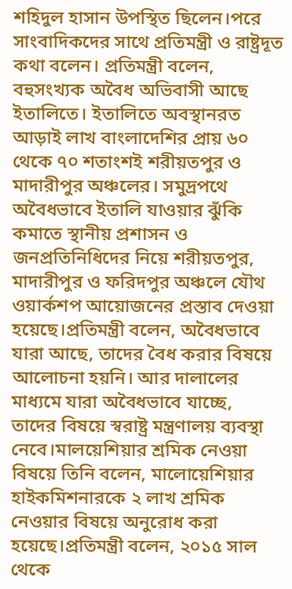শহিদুল হাসান উপস্থিত ছিলেন।পরে সাংবাদিকদের সাথে প্রতিমন্ত্রী ও রাষ্ট্রদূত কথা বলেন। প্রতিমন্ত্রী বলেন, বহুসংখ্যক অবৈধ অভিবাসী আছে ইতালিতে। ইতালিতে অবস্থানরত আড়াই লাখ বাংলাদেশির প্রায় ৬০ থেকে ৭০ শতাংশই শরীয়তপুর ও মাদারীপুর অঞ্চলের। সমুদ্রপথে অবৈধভাবে ইতালি যাওয়ার ঝুঁকি কমাতে স্থানীয় প্রশাসন ও জনপ্রতিনিধিদের নিয়ে শরীয়তপুর, মাদারীপুর ও ফরিদপুর অঞ্চলে যৌথ ওয়ার্কশপ আয়োজনের প্রস্তাব দেওয়া হয়েছে।প্রতিমন্ত্রী বলেন, অবৈধভাবে যারা আছে, তাদের বৈধ করার বিষয়ে আলোচনা হয়নি। আর দালালের মাধ্যমে যারা অবৈধভাবে যাচ্ছে, তাদের বিষয়ে স্বরাষ্ট্র মন্ত্রণালয় ব্যবস্থা নেবে।মালয়েশিয়ার শ্রমিক নেওয়া বিষয়ে তিনি বলেন, মালোয়েশিয়ার হাইকমিশনারকে ২ লাখ শ্রমিক নেওয়ার বিষয়ে অনুরোধ করা হয়েছে।প্রতিমন্ত্রী বলেন, ২০১৫ সাল থেকে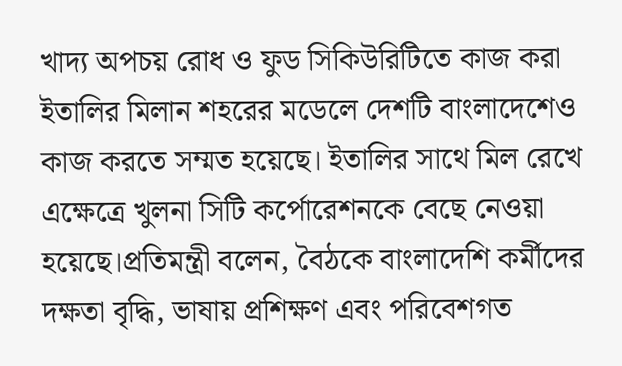খাদ্য অপচয় রোধ ও ফুড সিকিউরিটিতে কাজ করা ইতালির মিলান শহরের মডেলে দেশটি বাংলাদেশেও কাজ করতে সম্মত হয়েছে। ইতালির সাথে মিল রেখে এক্ষেত্রে খুলনা সিটি কর্পোরেশনকে বেছে নেওয়া হয়েছে।প্রতিমন্ত্রী বলেন, বৈঠকে বাংলাদেশি কর্মীদের দক্ষতা বৃদ্ধি, ভাষায় প্রশিক্ষণ এবং পরিবেশগত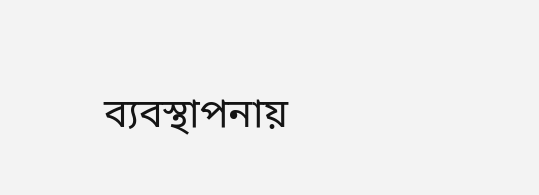ব্যবস্থাপনায়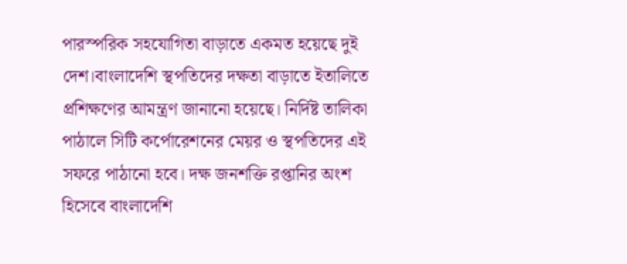পারস্পরিক সহযোগিতা বাড়াতে একমত হয়েছে দুই দেশ।বাংলাদেশি স্থপতিদের দক্ষতা বাড়াতে ইতালিতে প্রশিক্ষণের আমন্ত্রণ জানানো হয়েছে। নির্দিষ্ট তালিকা পাঠালে সিটি কর্পোরেশনের মেয়র ও স্থপতিদের এই সফরে পাঠানো হবে। দক্ষ জনশক্তি রপ্তানির অংশ হিসেবে বাংলাদেশি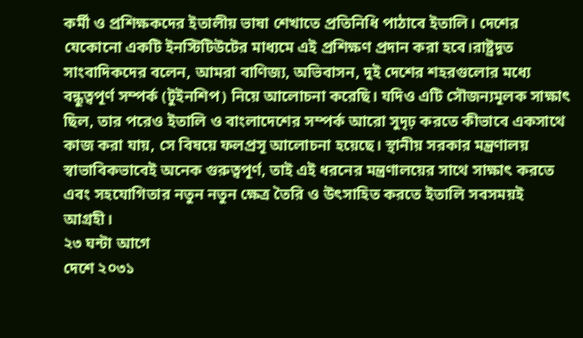কর্মী ও প্রশিক্ষকদের ইতালীয় ভাষা শেখাতে প্রতিনিধি পাঠাবে ইতালি। দেশের যেকোনো একটি ইনস্টিটিউটের মাধ্যমে এই প্রশিক্ষণ প্রদান করা হবে।রাষ্ট্রদূত সাংবাদিকদের বলেন, আমরা বাণিজ্য, অভিবাসন, দুই দেশের শহরগুলোর মধ্যে বন্ধুত্বপূর্ণ সম্পর্ক (টুইনশিপ) নিয়ে আলোচনা করেছি। যদিও এটি সৌজন্যমূলক সাক্ষাৎ ছিল, তার পরেও ইতালি ও বাংলাদেশের সম্পর্ক আরো সুদৃঢ় করতে কীভাবে একসাথে কাজ করা যায়, সে বিষয়ে ফলপ্রসূ আলোচনা হয়েছে। স্থানীয় সরকার মন্ত্রণালয় স্বাভাবিকভাবেই অনেক গুরুত্বপূর্ণ, তাই এই ধরনের মন্ত্রণালয়ের সাথে সাক্ষাৎ করতে এবং সহযোগিতার নতুন নতুন ক্ষেত্র তৈরি ও উৎসাহিত করতে ইতালি সবসময়ই আগ্রহী।
২৩ ঘন্টা আগে
দেশে ২০৩১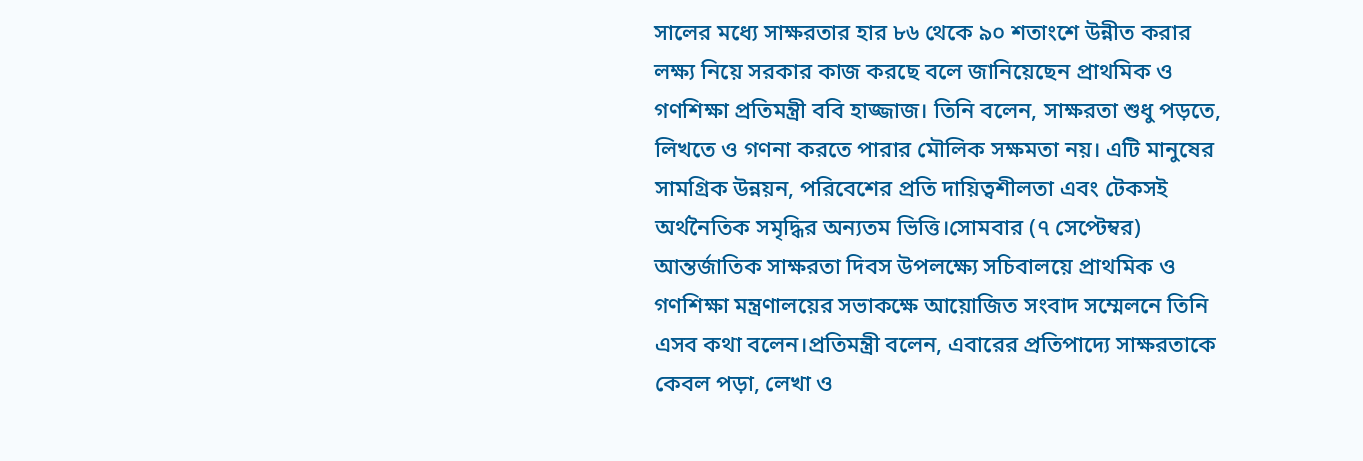সালের মধ্যে সাক্ষরতার হার ৮৬ থেকে ৯০ শতাংশে উন্নীত করার লক্ষ্য নিয়ে সরকার কাজ করছে বলে জানিয়েছেন প্রাথমিক ও গণশিক্ষা প্রতিমন্ত্রী ববি হাজ্জাজ। তিনি বলেন, সাক্ষরতা শুধু পড়তে, লিখতে ও গণনা করতে পারার মৌলিক সক্ষমতা নয়। এটি মানুষের সামগ্রিক উন্নয়ন, পরিবেশের প্রতি দায়িত্বশীলতা এবং টেকসই অর্থনৈতিক সমৃদ্ধির অন্যতম ভিত্তি।সোমবার (৭ সেপ্টেম্বর) আন্তর্জাতিক সাক্ষরতা দিবস উপলক্ষ্যে সচিবালয়ে প্রাথমিক ও গণশিক্ষা মন্ত্রণালয়ের সভাকক্ষে আয়োজিত সংবাদ সম্মেলনে তিনি এসব কথা বলেন।প্রতিমন্ত্রী বলেন, এবারের প্রতিপাদ্যে সাক্ষরতাকে কেবল পড়া, লেখা ও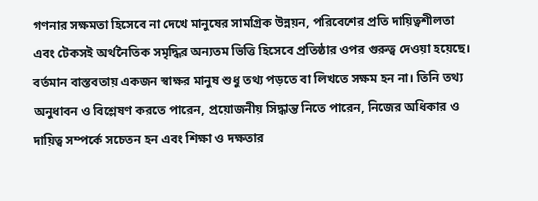গণনার সক্ষমতা হিসেবে না দেখে মানুষের সামগ্রিক উন্নয়ন, পরিবেশের প্রতি দায়িত্বশীলতা এবং টেকসই অর্থনৈতিক সমৃদ্ধির অন্যতম ভিত্তি হিসেবে প্রতিষ্ঠার ওপর গুরুত্ব দেওয়া হয়েছে। বর্তমান বাস্তবতায় একজন স্বাক্ষর মানুষ শুধু তথ্য পড়তে বা লিখতে সক্ষম হন না। তিনি তথ্য অনুধাবন ও বিশ্লেষণ করতে পারেন, প্রয়োজনীয় সিদ্ধান্ত নিতে পারেন, নিজের অধিকার ও দায়িত্ব সম্পর্কে সচেতন হন এবং শিক্ষা ও দক্ষতার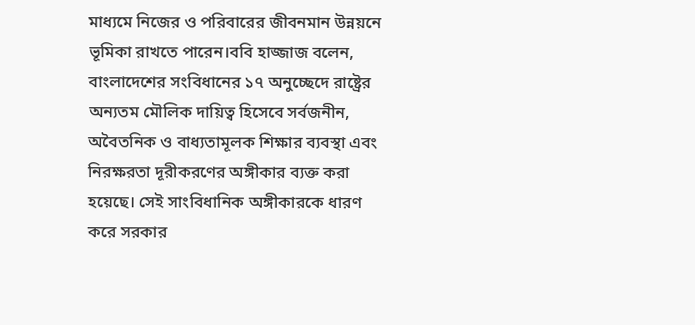মাধ্যমে নিজের ও পরিবারের জীবনমান উন্নয়নে ভূমিকা রাখতে পারেন।ববি হাজ্জাজ বলেন, বাংলাদেশের সংবিধানের ১৭ অনুচ্ছেদে রাষ্ট্রের অন্যতম মৌলিক দায়িত্ব হিসেবে সর্বজনীন, অবৈতনিক ও বাধ্যতামূলক শিক্ষার ব্যবস্থা এবং নিরক্ষরতা দূরীকরণের অঙ্গীকার ব্যক্ত করা হয়েছে। সেই সাংবিধানিক অঙ্গীকারকে ধারণ করে সরকার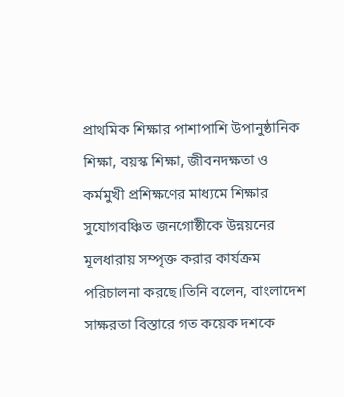প্রাথমিক শিক্ষার পাশাপাশি উপানুষ্ঠানিক শিক্ষা, বয়স্ক শিক্ষা, জীবনদক্ষতা ও কর্মমুখী প্রশিক্ষণের মাধ্যমে শিক্ষার সুযোগবঞ্চিত জনগোষ্ঠীকে উন্নয়নের মূলধারায় সম্পৃক্ত করার কার্যক্রম পরিচালনা করছে।তিনি বলেন, বাংলাদেশ সাক্ষরতা বিস্তারে গত কয়েক দশকে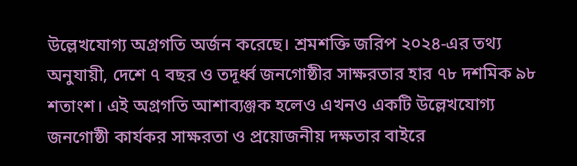উল্লেখযোগ্য অগ্রগতি অর্জন করেছে। শ্রমশক্তি জরিপ ২০২৪-এর তথ্য অনুযায়ী, দেশে ৭ বছর ও তদূর্ধ্ব জনগোষ্ঠীর সাক্ষরতার হার ৭৮ দশমিক ৯৮ শতাংশ। এই অগ্রগতি আশাব্যঞ্জক হলেও এখনও একটি উল্লেখযোগ্য জনগোষ্ঠী কার্যকর সাক্ষরতা ও প্রয়োজনীয় দক্ষতার বাইরে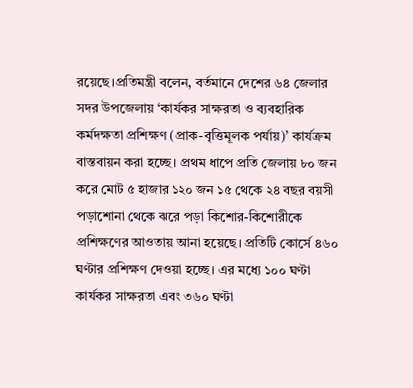রয়েছে।প্রতিমন্ত্রী বলেন, বর্তমানে দেশের ৬৪ জেলার সদর উপজেলায় ‘কার্যকর সাক্ষরতা ও ব্যবহারিক কর্মদক্ষতা প্রশিক্ষণ (প্রাক-বৃত্তিমূলক পর্যায়)’ কার্যক্রম বাস্তবায়ন করা হচ্ছে। প্রথম ধাপে প্রতি জেলায় ৮০ জন করে মোট ৫ হাজার ১২০ জন ১৫ থেকে ২৪ বছর বয়সী পড়াশোনা থেকে ঝরে পড়া কিশোর-কিশোরীকে প্রশিক্ষণের আওতায় আনা হয়েছে। প্রতিটি কোর্সে ৪৬০ ঘণ্টার প্রশিক্ষণ দেওয়া হচ্ছে। এর মধ্যে ১০০ ঘণ্টা কার্যকর সাক্ষরতা এবং ৩৬০ ঘণ্টা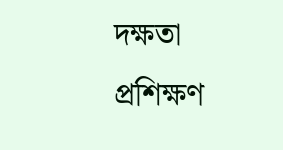দক্ষতা প্রশিক্ষণ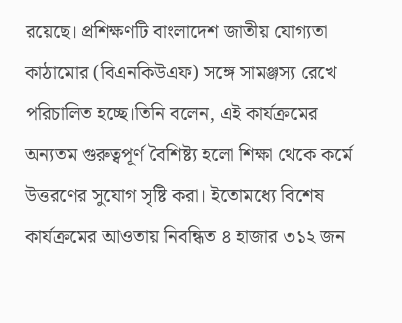রয়েছে। প্রশিক্ষণটি বাংলাদেশ জাতীয় যোগ্যতা কাঠামোর (বিএনকিউএফ) সঙ্গে সামঞ্জস্য রেখে পরিচালিত হচ্ছে।তিনি বলেন, এই কার্যক্রমের অন্যতম গুরুত্বপূর্ণ বৈশিষ্ট্য হলো শিক্ষা থেকে কর্মে উত্তরণের সুযোগ সৃষ্টি করা। ইতোমধ্যে বিশেষ কার্যক্রমের আওতায় নিবন্ধিত ৪ হাজার ৩১২ জন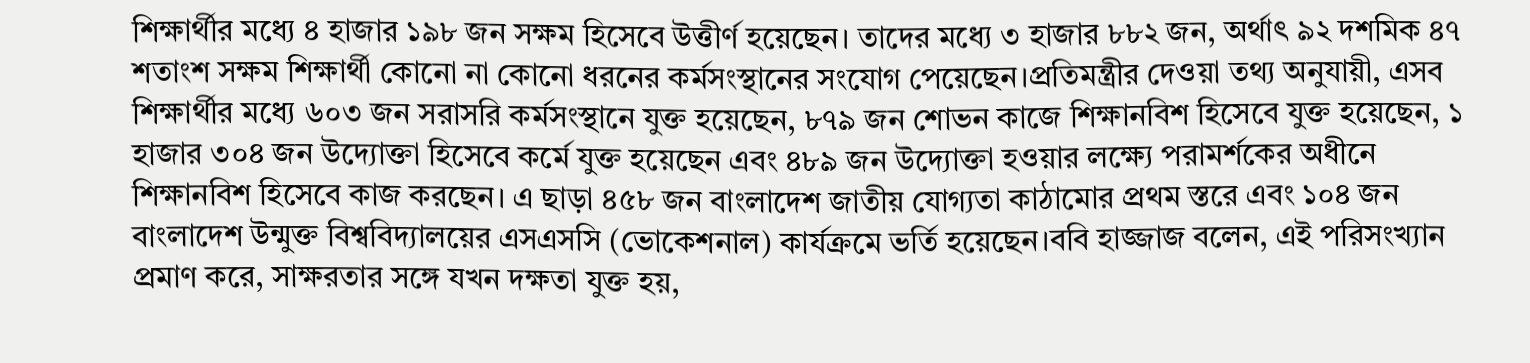শিক্ষার্থীর মধ্যে ৪ হাজার ১৯৮ জন সক্ষম হিসেবে উত্তীর্ণ হয়েছেন। তাদের মধ্যে ৩ হাজার ৮৮২ জন, অর্থাৎ ৯২ দশমিক ৪৭ শতাংশ সক্ষম শিক্ষার্থী কোনো না কোনো ধরনের কর্মসংস্থানের সংযোগ পেয়েছেন।প্রতিমন্ত্রীর দেওয়া তথ্য অনুযায়ী, এসব শিক্ষার্থীর মধ্যে ৬০৩ জন সরাসরি কর্মসংস্থানে যুক্ত হয়েছেন, ৮৭৯ জন শোভন কাজে শিক্ষানবিশ হিসেবে যুক্ত হয়েছেন, ১ হাজার ৩০৪ জন উদ্যোক্তা হিসেবে কর্মে যুক্ত হয়েছেন এবং ৪৮৯ জন উদ্যোক্তা হওয়ার লক্ষ্যে পরামর্শকের অধীনে শিক্ষানবিশ হিসেবে কাজ করছেন। এ ছাড়া ৪৫৮ জন বাংলাদেশ জাতীয় যোগ্যতা কাঠামোর প্রথম স্তরে এবং ১০৪ জন বাংলাদেশ উন্মুক্ত বিশ্ববিদ্যালয়ের এসএসসি (ভোকেশনাল) কার্যক্রমে ভর্তি হয়েছেন।ববি হাজ্জাজ বলেন, এই পরিসংখ্যান প্রমাণ করে, সাক্ষরতার সঙ্গে যখন দক্ষতা যুক্ত হয়,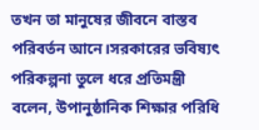তখন তা মানুষের জীবনে বাস্তব পরিবর্তন আনে।সরকারের ভবিষ্যৎ পরিকল্পনা তুলে ধরে প্রতিমন্ত্রী বলেন, উপানুষ্ঠানিক শিক্ষার পরিধি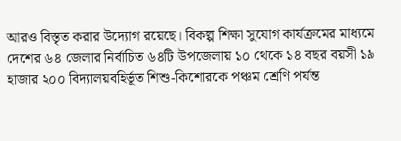আরও বিস্তৃত করার উদ্যোগ রয়েছে। বিকল্প শিক্ষা সুযোগ কার্যক্রমের মাধ্যমে দেশের ৬৪ জেলার নির্বাচিত ৬৪টি উপজেলায় ১০ থেকে ১৪ বছর বয়সী ১৯ হাজার ২০০ বিদ্যালয়বহির্ভূত শিশু-কিশোরকে পঞ্চম শ্রেণি পর্যন্ত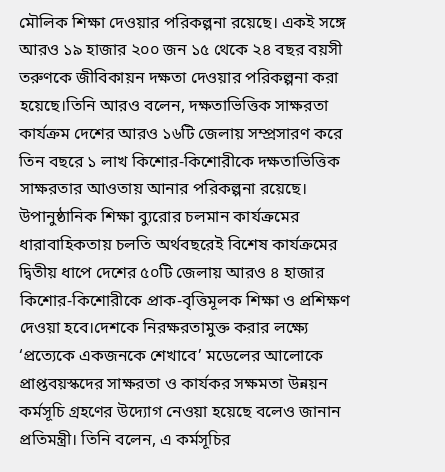মৌলিক শিক্ষা দেওয়ার পরিকল্পনা রয়েছে। একই সঙ্গে আরও ১৯ হাজার ২০০ জন ১৫ থেকে ২৪ বছর বয়সী তরুণকে জীবিকায়ন দক্ষতা দেওয়ার পরিকল্পনা করা হয়েছে।তিনি আরও বলেন, দক্ষতাভিত্তিক সাক্ষরতা কার্যক্রম দেশের আরও ১৬টি জেলায় সম্প্রসারণ করে তিন বছরে ১ লাখ কিশোর-কিশোরীকে দক্ষতাভিত্তিক সাক্ষরতার আওতায় আনার পরিকল্পনা রয়েছে। উপানুষ্ঠানিক শিক্ষা ব্যুরোর চলমান কার্যক্রমের ধারাবাহিকতায় চলতি অর্থবছরেই বিশেষ কার্যক্রমের দ্বিতীয় ধাপে দেশের ৫০টি জেলায় আরও ৪ হাজার কিশোর-কিশোরীকে প্রাক-বৃত্তিমূলক শিক্ষা ও প্রশিক্ষণ দেওয়া হবে।দেশকে নিরক্ষরতামুক্ত করার লক্ষ্যে ‘প্রত্যেকে একজনকে শেখাবে’ মডেলের আলোকে প্রাপ্তবয়স্কদের সাক্ষরতা ও কার্যকর সক্ষমতা উন্নয়ন কর্মসূচি গ্রহণের উদ্যোগ নেওয়া হয়েছে বলেও জানান প্রতিমন্ত্রী। তিনি বলেন, এ কর্মসূচির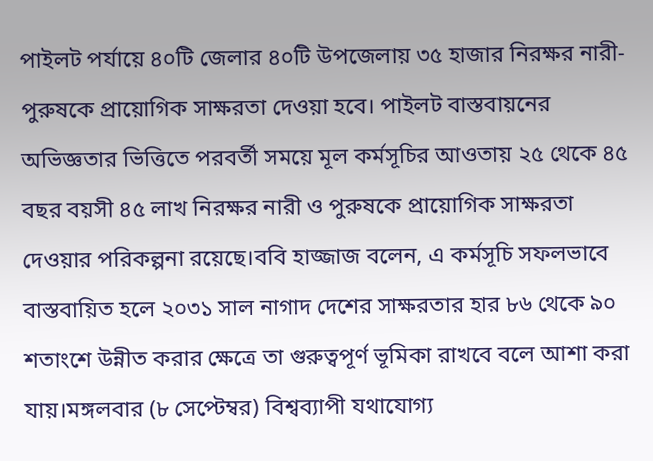পাইলট পর্যায়ে ৪০টি জেলার ৪০টি উপজেলায় ৩৫ হাজার নিরক্ষর নারী-পুরুষকে প্রায়োগিক সাক্ষরতা দেওয়া হবে। পাইলট বাস্তবায়নের অভিজ্ঞতার ভিত্তিতে পরবর্তী সময়ে মূল কর্মসূচির আওতায় ২৫ থেকে ৪৫ বছর বয়সী ৪৫ লাখ নিরক্ষর নারী ও পুরুষকে প্রায়োগিক সাক্ষরতা দেওয়ার পরিকল্পনা রয়েছে।ববি হাজ্জাজ বলেন, এ কর্মসূচি সফলভাবে বাস্তবায়িত হলে ২০৩১ সাল নাগাদ দেশের সাক্ষরতার হার ৮৬ থেকে ৯০ শতাংশে উন্নীত করার ক্ষেত্রে তা গুরুত্বপূর্ণ ভূমিকা রাখবে বলে আশা করা যায়।মঙ্গলবার (৮ সেপ্টেম্বর) বিশ্বব্যাপী যথাযোগ্য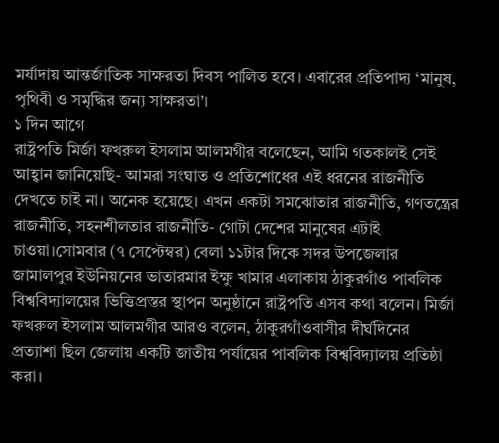মর্যাদায় আন্তর্জাতিক সাক্ষরতা দিবস পালিত হবে। এবারের প্রতিপাদ্য ‘মানুষ, পৃথিবী ও সমৃদ্ধির জন্য সাক্ষরতা’।
১ দিন আগে
রাষ্ট্রপতি মির্জা ফখরুল ইসলাম আলমগীর বলেছেন, আমি গতকালই সেই আহ্বান জানিয়েছি- আমরা সংঘাত ও প্রতিশোধের এই ধরনের রাজনীতি দেখতে চাই না। অনেক হয়েছে। এখন একটা সমঝোতার রাজনীতি, গণতন্ত্রের রাজনীতি, সহনশীলতার রাজনীতি- গোটা দেশের মানুষের এটাই চাওয়া।সোমবার (৭ সেপ্টেম্বর) বেলা ১১টার দিকে সদর উপজেলার জামালপুর ইউনিয়নের ভাতারমার ইক্ষু খামার এলাকায় ঠাকুরগাঁও পাবলিক বিশ্ববিদ্যালয়ের ভিত্তিপ্রস্তর স্থাপন অনুষ্ঠানে রাষ্ট্রপতি এসব কথা বলেন। মির্জা ফখরুল ইসলাম আলমগীর আরও বলেন, ঠাকুরগাঁওবাসীর দীর্ঘদিনের প্রত্যাশা ছিল জেলায় একটি জাতীয় পর্যায়ের পাবলিক বিশ্ববিদ্যালয় প্রতিষ্ঠা করা।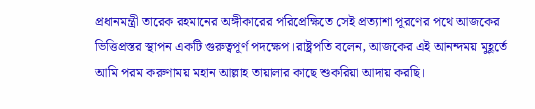প্রধানমন্ত্রী তারেক রহমানের অঙ্গীকারের পরিপ্রেক্ষিতে সেই প্রত্যাশা পূরণের পথে আজকের ভিত্তিপ্রস্তর স্থাপন একটি গুরুত্বপূর্ণ পদক্ষেপ।রাষ্ট্রপতি বলেন, আজকের এই আনন্দময় মুহূর্তে আমি পরম করুণাময় মহান আল্লাহ তায়ালার কাছে শুকরিয়া আদায় করছি।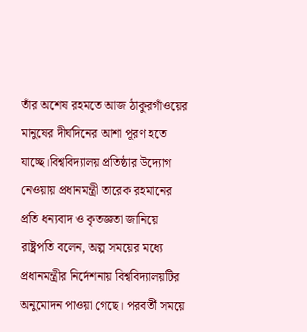তাঁর অশেষ রহমতে আজ ঠাকুরগাঁওয়ের মানুষের দীর্ঘদিনের আশা পূরণ হতে যাচ্ছে।বিশ্ববিদ্যালয় প্রতিষ্ঠার উদ্যোগ নেওয়ায় প্রধানমন্ত্রী তারেক রহমানের প্রতি ধন্যবাদ ও কৃতজ্ঞতা জানিয়ে রাষ্ট্রপতি বলেন, অল্প সময়ের মধ্যে প্রধানমন্ত্রীর নির্দেশনায় বিশ্ববিদ্যালয়টির অনুমোদন পাওয়া গেছে। পরবর্তী সময়ে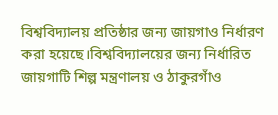বিশ্ববিদ্যালয় প্রতিষ্ঠার জন্য জায়গাও নির্ধারণ করা হয়েছে।বিশ্ববিদ্যালয়ের জন্য নির্ধারিত জায়গাটি শিল্প মন্ত্রণালয় ও ঠাকুরগাঁও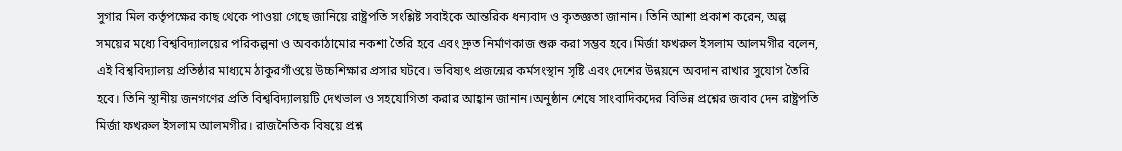সুগার মিল কর্তৃপক্ষের কাছ থেকে পাওয়া গেছে জানিয়ে রাষ্ট্রপতি সংশ্লিষ্ট সবাইকে আন্তরিক ধন্যবাদ ও কৃতজ্ঞতা জানান। তিনি আশা প্রকাশ করেন, অল্প সময়ের মধ্যে বিশ্ববিদ্যালয়ের পরিকল্পনা ও অবকাঠামোর নকশা তৈরি হবে এবং দ্রুত নির্মাণকাজ শুরু করা সম্ভব হবে।মির্জা ফখরুল ইসলাম আলমগীর বলেন, এই বিশ্ববিদ্যালয় প্রতিষ্ঠার মাধ্যমে ঠাকুরগাঁওয়ে উচ্চশিক্ষার প্রসার ঘটবে। ভবিষ্যৎ প্রজন্মের কর্মসংস্থান সৃষ্টি এবং দেশের উন্নয়নে অবদান রাখার সুযোগ তৈরি হবে। তিনি স্থানীয় জনগণের প্রতি বিশ্ববিদ্যালয়টি দেখভাল ও সহযোগিতা করার আহ্বান জানান।অনুষ্ঠান শেষে সাংবাদিকদের বিভিন্ন প্রশ্নের জবাব দেন রাষ্ট্রপতি মির্জা ফখরুল ইসলাম আলমগীর। রাজনৈতিক বিষয়ে প্রশ্ন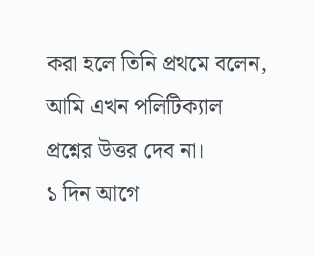করা হলে তিনি প্রথমে বলেন, আমি এখন পলিটিক্যাল প্রশ্নের উত্তর দেব না।
১ দিন আগে